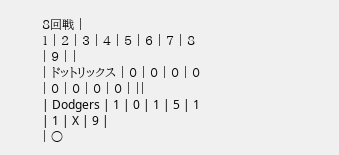8回戦 |
1 | 2 | 3 | 4 | 5 | 6 | 7 | 8 | 9 | |
| ドットリックス | 0 | 0 | 0 | 0 | 0 | 0 | 0 | 0 | ||
| Dodgers | 1 | 0 | 1 | 5 | 1 | 1 | X | 9 |
| ○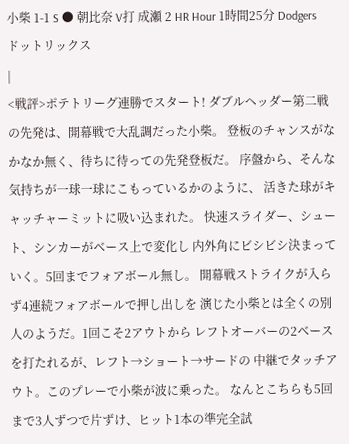小柴 1-1 S ● 朝比奈 V打 成瀬 2 HR Hour 1時間25分 Dodgers
ドットリックス
|
<戦評>ポテトリーグ連勝でスタート! ダブルヘッダー第二戦の先発は、開幕戦で大乱調だった小柴。 登板のチャンスがなかなか無く、待ちに待っての先発登板だ。 序盤から、そんな気持ちが一球一球にこもっているかのように、 活きた球がキャッチャーミットに吸い込まれた。 快速スライダー、シュート、シンカーがベース上で変化し 内外角にビシビシ決まっていく。5回までフォアボール無し。 開幕戦ストライクが入らず4連続フォアボールで押し出しを 演じた小柴とは全くの別人のようだ。1回こそ2アウトから レフトオーバーの2ベースを打たれるが、レフト→ショート→サードの 中継でタッチアウト。このプレーで小柴が波に乗った。 なんとこちらも5回まで3人ずつで片ずけ、ヒット1本の準完全試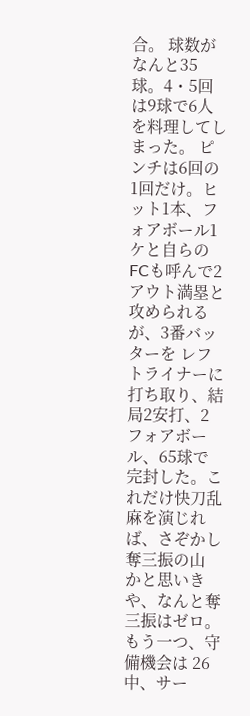合。 球数がなんと35球。4・5回は9球で6人を料理してしまった。 ピンチは6回の1回だけ。ヒット1本、フォアボール1ケと自らの FCも呼んで2アウト満塁と攻められるが、3番バッターを レフトライナーに打ち取り、結局2安打、2フォアボール、65球で 完封した。これだけ快刀乱麻を演じれば、さぞかし奪三振の山 かと思いきや、なんと奪三振はゼロ。もう一つ、守備機会は 26中、サー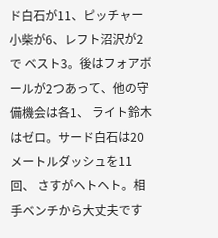ド白石が11、ピッチャー小柴が6、レフト沼沢が2で ベスト3。後はフォアボールが2つあって、他の守備機会は各1、 ライト鈴木はゼロ。サード白石は20メートルダッシュを11回、 さすがヘトヘト。相手ベンチから大丈夫です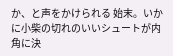か、と声をかけられる 始末。いかに小柴の切れのいいシュートが内角に決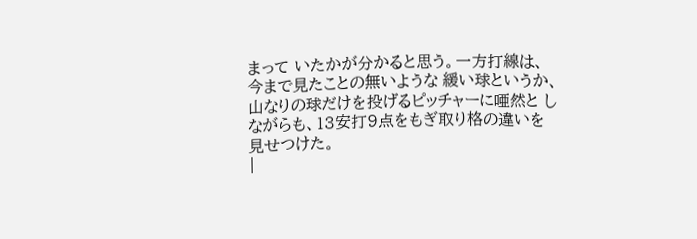まって いたかが分かると思う。一方打線は、今まで見たことの無いような 緩い球というか、山なりの球だけを投げるピッチャーに唖然と しながらも、13安打9点をもぎ取り格の違いを見せつけた。
|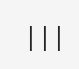|||